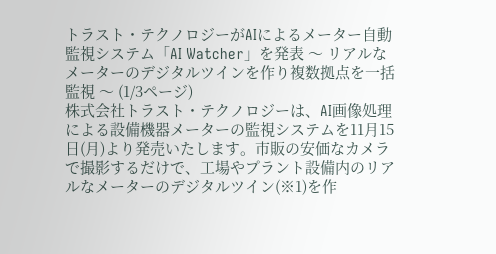トラスト・テクノロジーがAIによるメーター自動監視システム「AI Watcher」を発表 〜 リアルなメーターのデジタルツインを作り複数拠点を一括監視 〜 (1/3ページ)
株式会社トラスト・テクノロジーは、AI画像処理による設備機器メーターの監視システムを11月15日(月)より発売いたします。市販の安価なカメラで撮影するだけで、工場やプラント設備内のリアルなメーターのデジタルツイン(※1)を作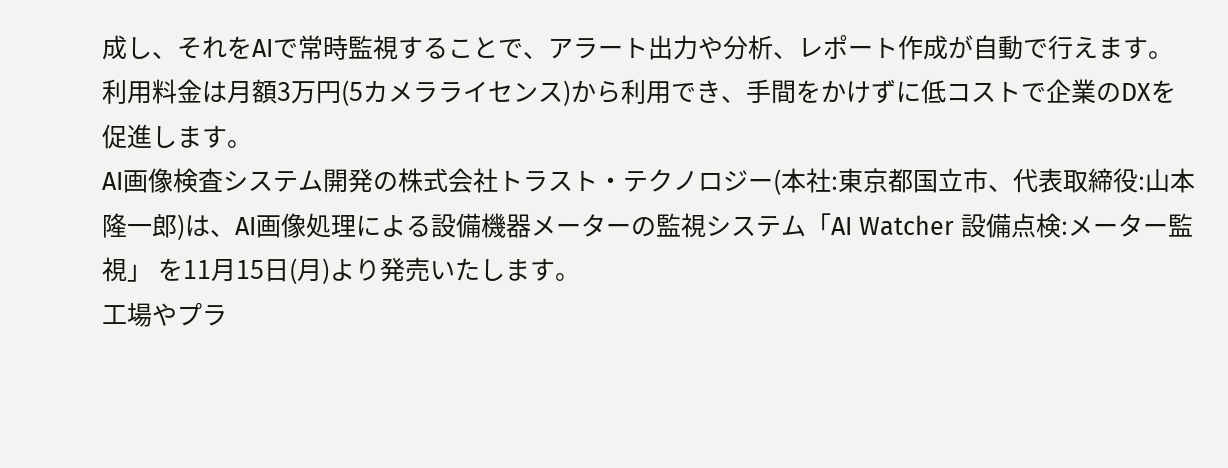成し、それをAIで常時監視することで、アラート出力や分析、レポート作成が自動で行えます。利用料金は月額3万円(5カメラライセンス)から利用でき、手間をかけずに低コストで企業のDXを促進します。
AI画像検査システム開発の株式会社トラスト・テクノロジー(本社:東京都国立市、代表取締役:山本隆一郎)は、AI画像処理による設備機器メーターの監視システム「AI Watcher 設備点検:メーター監視」 を11月15日(月)より発売いたします。
工場やプラ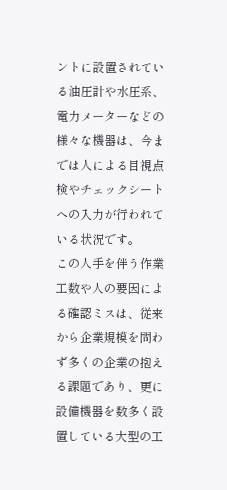ントに設置されている油圧計や水圧系、電力メーターなどの様々な機器は、今までは人による目視点検やチェックシートへの入力が行われている状況です。
この人手を伴う作業工数や人の要因による確認ミスは、従来から企業規模を問わず多くの企業の抱える課題であり、更に設備機器を数多く設置している大型の工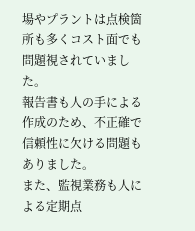場やプラントは点検箇所も多くコスト面でも問題視されていました。
報告書も人の手による作成のため、不正確で信頼性に欠ける問題もありました。
また、監視業務も人による定期点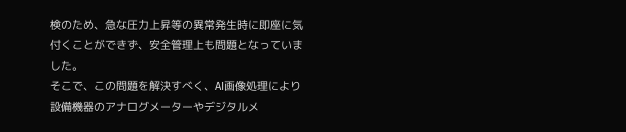検のため、急な圧力上昇等の異常発生時に即座に気付くことができず、安全管理上も問題となっていました。
そこで、この問題を解決すべく、AI画像処理により設備機器のアナログメーターやデジタルメ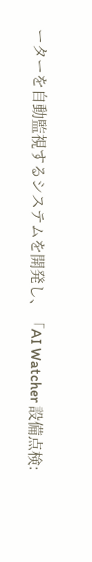ーターを自動監視するシステムを開発し、「AI Watcher 設備点検: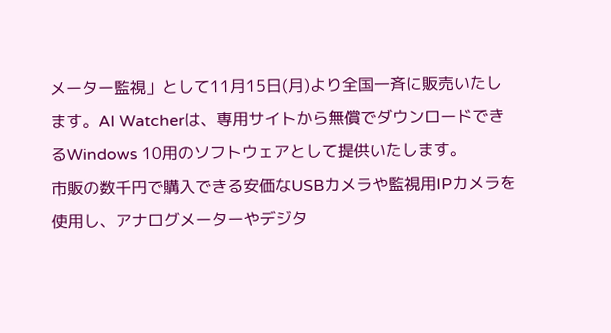メーター監視」として11月15日(月)より全国一斉に販売いたします。AI Watcherは、専用サイトから無償でダウンロードできるWindows 10用のソフトウェアとして提供いたします。
市販の数千円で購入できる安価なUSBカメラや監視用IPカメラを使用し、アナログメーターやデジタ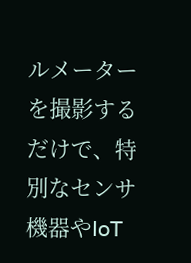ルメーターを撮影するだけで、特別なセンサ機器やIoT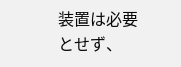装置は必要とせず、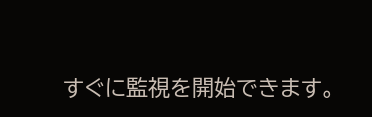すぐに監視を開始できます。